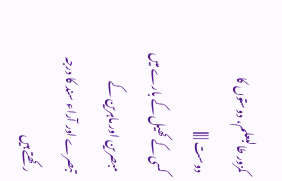کمزور طالبعلم، دوستوں کا دوست | |||
کسی کے کھیل کے بارے میں مبصرین اور ماہرین کے تبصرے اور آراء سند کا درجہ رکھتے ہیں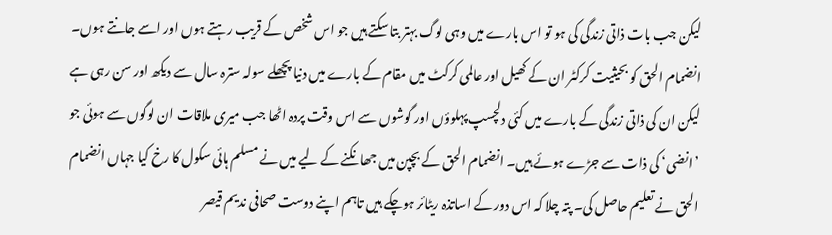لیکن جب بات ذاتی زندگی کی ہو تو اس بارے میں وہی لوگ بہتر بتا سکتے ہیں جو اس شخص کے قریب رہتے ہوں اور اسے جانتے ہوں۔ انضمام الحق کو بحیثیت کرکٹر ان کے کھیل اور عالمی کرکٹ میں مقام کے بارے میں دنیا پچھلے سولہ سترہ سال سے دیکھ اور سن رہی ہے لیکن ان کی ذاتی زندگی کے بارے میں کئی دلچسپ پہلوؤں اور گوشوں سے اس وقت پردہ اٹھا جب میری ملاقات ان لوگوں سے ہوئی جو ’انضی‘ کی ذات سے جڑے ہوئے ہیں۔ انضمام الحق کے بچپن میں جھانکنے کے لیے میں نے مسلم ہائی سکول کا رخ کیا جہاں انضمام الحق نے تعلیم حاصل کی۔ پتہ چلا کہ اس دور کے اساتذہ ریٹائر ہوچکے ہیں تاہم اپنے دوست صحافی ندیم قیصر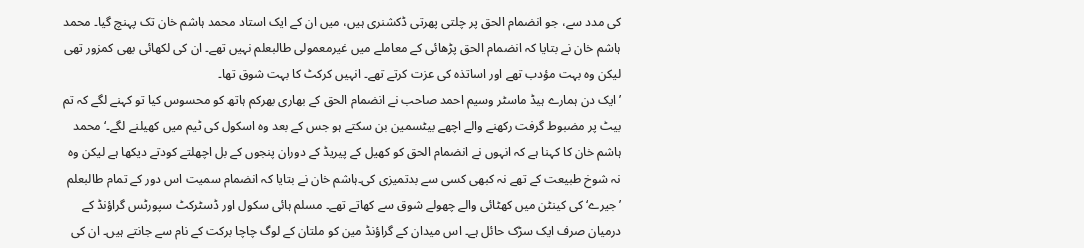کی مدد سے، جو انضمام الحق پر چلتی پھرتی ڈکشنری ہیں، میں ان کے ایک استاد محمد ہاشم خان تک پہنچ گیا۔ محمد ہاشم خان نے بتایا کہ انضمام الحق پڑھائی کے معاملے میں غیرمعمولی طالبعلم نہیں تھے۔ ان کی لکھائی بھی کمزور تھی لیکن وہ بہت مؤدب تھے اور اساتذہ کی عزت کرتے تھے۔ انہیں کرکٹ کا بہت شوق تھا۔
’ایک دن ہمارے ہیڈ ماسٹر وسیم احمد صاحب نے انضمام الحق کے بھاری بھرکم ہاتھ کو محسوس کیا تو کہنے لگے کہ تم بیٹ پر مضبوط گرفت رکھنے والے اچھے بیٹسمین بن سکتے ہو جس کے بعد وہ اسکول کی ٹیم میں کھیلنے لگے۔‘ محمد ہاشم خان کا کہنا ہے کہ انہوں نے انضمام الحق کو کھیل کے پیریڈ کے دوران پنجوں کے بل اچھلتے کودتے دیکھا ہے لیکن وہ نہ شوخ طبیعت کے تھے نہ کبھی کسی سے بدتمیزی کی۔ہاشم خان نے بتایا کہ انضمام سمیت اس دور کے تمام طالبعلم ’جیرے‘ کی کینٹن میں کھٹائی والے چھولے شوق سے کھاتے تھے۔ مسلم ہائی سکول اور ڈسٹرکٹ سپورٹس گراؤنڈ کے درمیان صرف ایک سڑک حائل ہے۔ اس میدان کے گراؤنڈ مین کو ملتان کے لوگ چاچا برکت کے نام سے جانتے ہیں۔ ان کی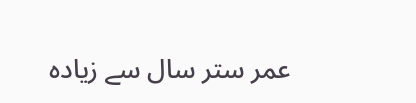عمر ستر سال سے زیادہ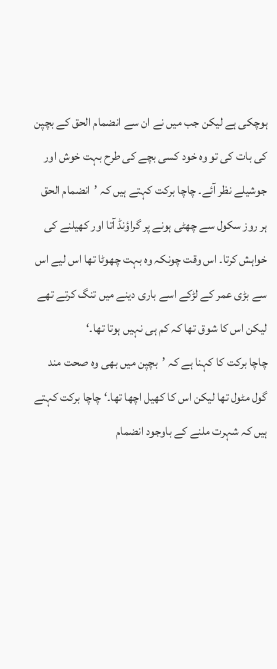ہوچکی ہے لیکن جب میں نے ان سے انضمام الحق کے بچپن کی بات کی تو وہ خود کسی بچے کی طرح بہت خوش اور جوشیلے نظر آئے۔ چاچا برکت کہتے ہیں کہ ’انضمام الحق ہر روز سکول سے چھٹی ہونے پر گراؤنڈ آتا اور کھیلنے کی خواہش کرتا۔ اس وقت چونکہ وہ بہت چھوٹا تھا اس لیے اس سے بڑی عمر کے لڑکے اسے باری دینے میں تنگ کرتے تھے لیکن اس کا شوق تھا کہ کم ہی نہیں ہوتا تھا۔‘
چاچا برکت کا کہنا ہے کہ ’بچپن میں بھی وہ صحت مند گول مٹول تھا لیکن اس کا کھیل اچھا تھا۔‘ چاچا برکت کہتے ہیں کہ شہرت ملنے کے باوجود انضمام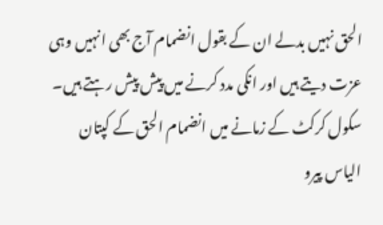الحق نہیں بدلے ان کے بقول انضمام آج بھی انہیں وہی عزت دیتے ہیں اور انکی مدد کرنے میں پیش پیش رہتے ہیں۔ سکول کرکٹ کے زمانے میں انضمام الحق کے کپتان الیاس پیرو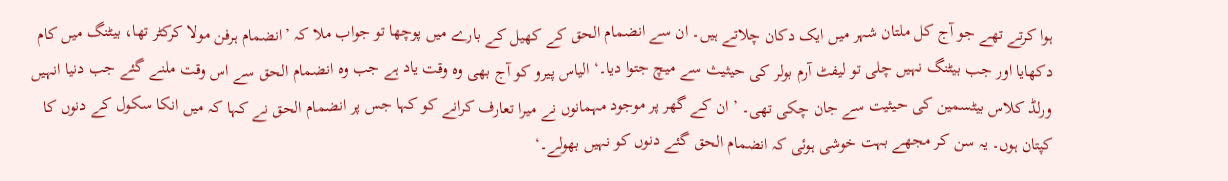ہوا کرتے تھے جو آج کل ملتان شہر میں ایک دکان چلاتے ہیں۔ ان سے انضمام الحق کے کھیل کے بارے میں پوچھا تو جواب ملا کہ ’انضمام ہرفن مولا کرکٹر تھا، بیٹنگ میں کام دکھایا اور جب بیٹنگ نہیں چلی تو لیفٹ آرم بولر کی حیثیث سے میچ جتوا دیا۔‘ الیاس پیرو کو آج بھی وہ وقت یاد ہے جب وہ انضمام الحق سے اس وقت ملنے گئے جب دنیا انہیں ورلڈ کلاس بیٹسمین کی حیثیت سے جان چکی تھی۔ ’ ان کے گھر پر موجود مہمانوں نے میرا تعارف کرانے کو کہا جس پر انضمام الحق نے کہا کہ میں انکا سکول کے دنوں کا کپتان ہوں۔ یہ سن کر مجھے بہت خوشی ہوئی کہ انضمام الحق گئے دنوں کو نہیں بھولے۔‘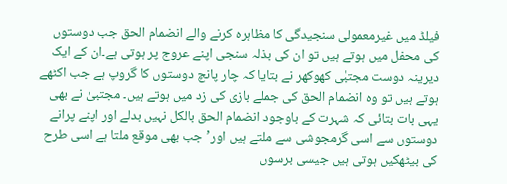فیلڈ میں غیرمعمولی سنجیدگی کا مظاہرہ کرنے والے انضمام الحق جب دوستوں کی محفل میں ہوتے ہیں تو ان کی بذلہ سنجی اپنے عروج پر ہوتی ہے۔ان کے ایک دیرینہ دوست مجتبٰی کھوکھر نے بتایا کہ چار پانچ دوستوں کا گروپ ہے جب اکٹھے ہوتے ہیں تو وہ انضمام الحق کی جملے بازی کی زد میں ہوتے ہیں۔ مجتبیٰ نے بھی یہی بات بتائی کہ شہرت کے باوجود انضمام الحق بالکل نہیں بدلے اور اپنے پرانے دوستوں سے اسی گرمجوشی سے ملتے ہیں اور’جب بھی موقع ملتا ہے اسی طرح کی بیٹھکیں ہوتی ہیں جیسی برسوں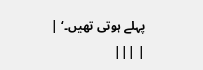پہلے ہوتی تھیں۔‘ |
| |||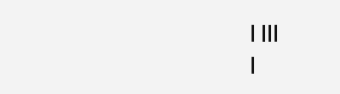| |||
|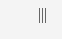|||